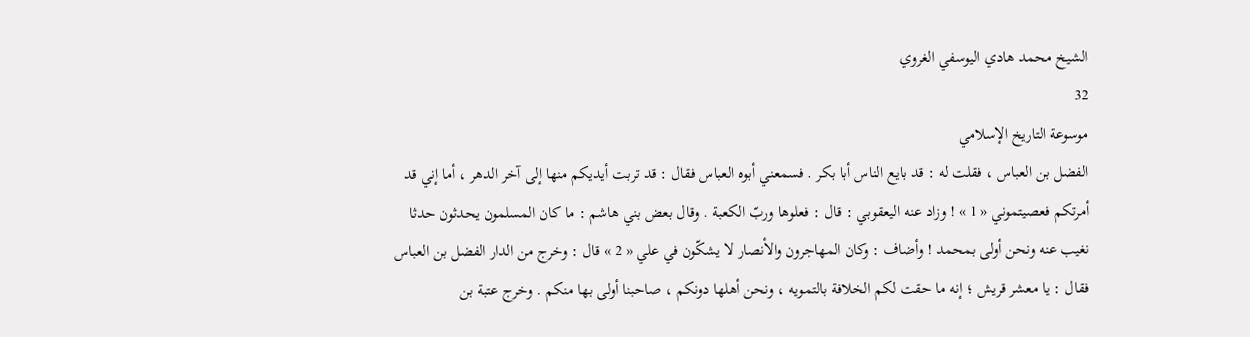الشيخ محمد هادي اليوسفي الغروي
32
موسوعة التاريخ الإسلامي
الفضل بن العباس ، فقلت له : قد بايع الناس أبا بكر . فسمعني أبوه العباس فقال : قد تربت أيديكم منها إلى آخر الدهر ، أما إني قد أمرتكم فعصيتموني « 1 » ! وزاد عنه اليعقوبي : قال : فعلوها وربّ الكعبة . وقال بعض بني هاشم : ما كان المسلمون يحدثون حدثا نغيب عنه ونحن أولى بمحمد ! وأضاف : وكان المهاجرون والأنصار لا يشكّون في علي « 2 » قال : وخرج من الدار الفضل بن العباس فقال : يا معشر قريش ؛ إنه ما حقت لكم الخلافة بالتمويه ، ونحن أهلها دونكم ، صاحبنا أولى بها منكم . وخرج عتبة بن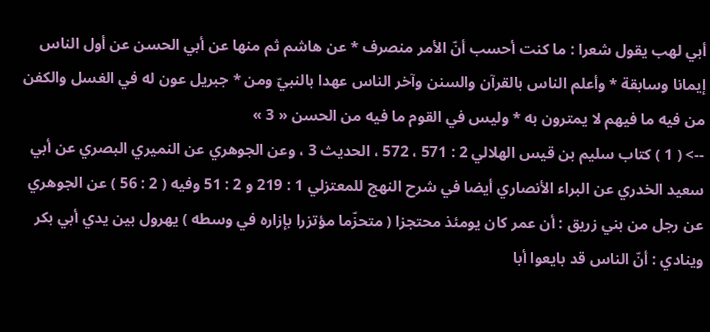أبي لهب يقول شعرا : ما كنت أحسب أنّ الأمر منصرف * عن هاشم ثم منها عن أبي الحسن عن أول الناس إيمانا وسابقة * وأعلم الناس بالقرآن والسنن وآخر الناس عهدا بالنبيّ ومن * جبريل عون له في الغسل والكفن من فيه ما فيهم لا يمترون به * وليس في القوم ما فيه من الحسن « 3 »
--> ( 1 ) كتاب سليم بن قيس الهلالي 2 : 571 ، 572 ، الحديث 3 ، وعن الجوهري عن النميري البصري عن أبي سعيد الخدري عن البراء الأنصاري أيضا في شرح النهج للمعتزلي 1 : 219 و 2 : 51 وفيه ( 2 : 56 ) عن الجوهري عن رجل من بني زريق : أن عمر كان يومئذ محتجزا ( متحزّما مؤتزرا بإزاره في وسطه ) يهرول بين يدي أبي بكر وينادي : أنّ الناس قد بايعوا أبا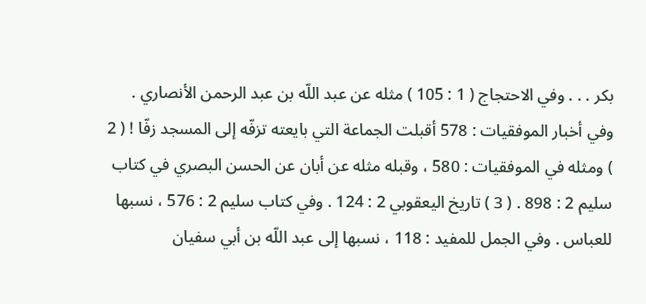بكر . . . وفي الاحتجاج ( 1 : 105 ) مثله عن عبد اللّه بن عبد الرحمن الأنصاري . وفي أخبار الموفقيات : 578 أقبلت الجماعة التي بايعته تزفّه إلى المسجد زفّا ! ( 2 ) ومثله في الموفقيات : 580 ، وقبله مثله عن أبان عن الحسن البصري في كتاب سليم 2 : 898 . ( 3 ) تاريخ اليعقوبي 2 : 124 . وفي كتاب سليم 2 : 576 ، نسبها للعباس . وفي الجمل للمفيد : 118 ، نسبها إلى عبد اللّه بن أبي سفيان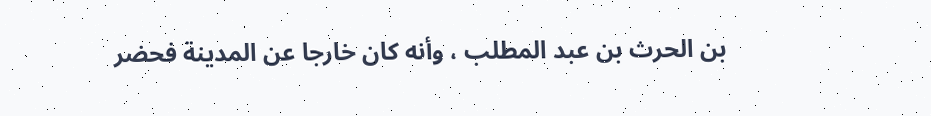بن الحرث بن عبد المطلب ، وأنه كان خارجا عن المدينة فحضر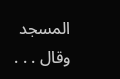المسجد وقال . . .